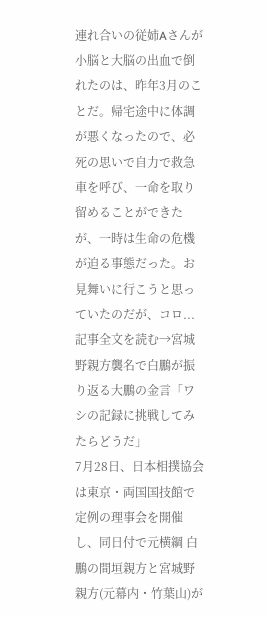連れ合いの従姉Aさんが小脳と大脳の出血で倒れたのは、昨年3月のことだ。帰宅途中に体調が悪くなったので、必死の思いで自力で救急車を呼び、一命を取り留めることができたが、一時は生命の危機が迫る事態だった。お見舞いに行こうと思っていたのだが、コロ...
記事全文を読む→宮城野親方襲名で白鵬が振り返る大鵬の金言「ワシの記録に挑戦してみたらどうだ」
7月28日、日本相撲協会は東京・両国国技館で定例の理事会を開催し、同日付で元横綱 白鵬の間垣親方と宮城野親方(元幕内・竹葉山)が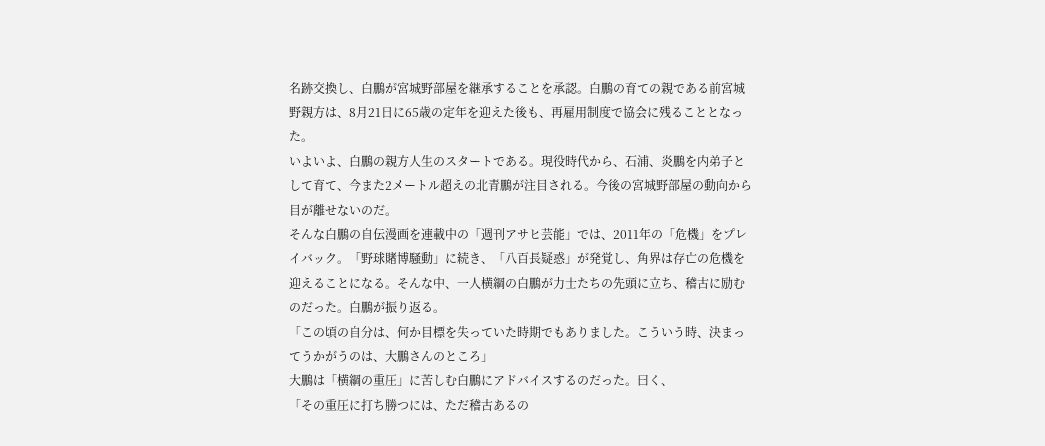名跡交換し、白鵬が宮城野部屋を継承することを承認。白鵬の育ての親である前宮城野親方は、8月21日に65歳の定年を迎えた後も、再雇用制度で協会に残ることとなった。
いよいよ、白鵬の親方人生のスタートである。現役時代から、石浦、炎鵬を内弟子として育て、今また2メートル超えの北青鵬が注目される。今後の宮城野部屋の動向から目が離せないのだ。
そんな白鵬の自伝漫画を連載中の「週刊アサヒ芸能」では、2011年の「危機」をプレイバック。「野球賭博騒動」に続き、「八百長疑惑」が発覚し、角界は存亡の危機を迎えることになる。そんな中、一人横綱の白鵬が力士たちの先頭に立ち、稽古に励むのだった。白鵬が振り返る。
「この頃の自分は、何か目標を失っていた時期でもありました。こういう時、決まってうかがうのは、大鵬さんのところ」
大鵬は「横綱の重圧」に苦しむ白鵬にアドバイスするのだった。曰く、
「その重圧に打ち勝つには、ただ稽古あるの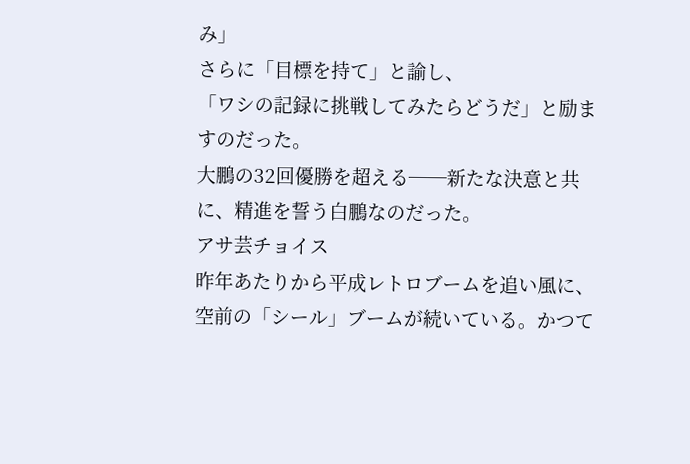み」
さらに「目標を持て」と諭し、
「ワシの記録に挑戦してみたらどうだ」と励ますのだった。
大鵬の32回優勝を超える──新たな決意と共に、精進を誓う白鵬なのだった。
アサ芸チョイス
昨年あたりから平成レトロブームを追い風に、空前の「シール」ブームが続いている。かつて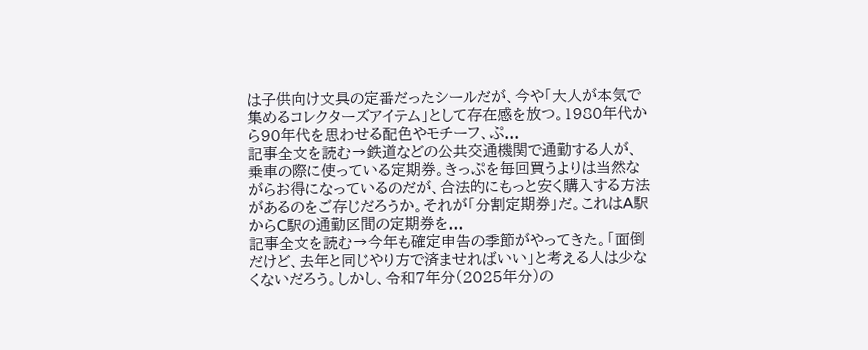は子供向け文具の定番だったシールだが、今や「大人が本気で集めるコレクターズアイテム」として存在感を放つ。1980年代から90年代を思わせる配色やモチーフ、ぷ...
記事全文を読む→鉄道などの公共交通機関で通勤する人が、乗車の際に使っている定期券。きっぷを毎回買うよりは当然ながらお得になっているのだが、合法的にもっと安く購入する方法があるのをご存じだろうか。それが「分割定期券」だ。これはA駅からC駅の通勤区間の定期券を...
記事全文を読む→今年も確定申告の季節がやってきた。「面倒だけど、去年と同じやり方で済ませればいい」と考える人は少なくないだろう。しかし、令和7年分(2025年分)の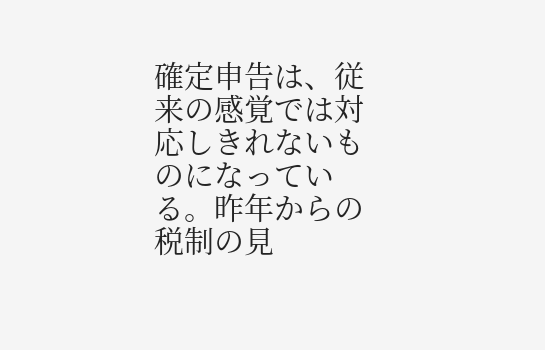確定申告は、従来の感覚では対応しきれないものになっている。昨年からの税制の見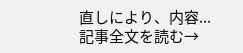直しにより、内容...
記事全文を読む→